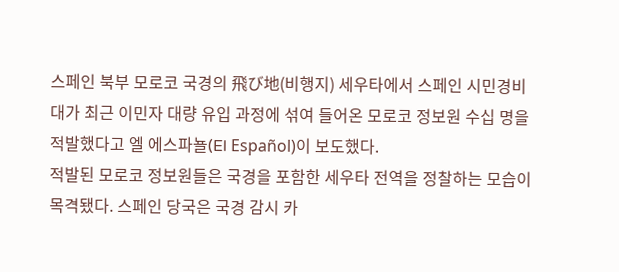스페인 북부 모로코 국경의 飛び地(비행지) 세우타에서 스페인 시민경비대가 최근 이민자 대량 유입 과정에 섞여 들어온 모로코 정보원 수십 명을 적발했다고 엘 에스파뇰(El Español)이 보도했다.
적발된 모로코 정보원들은 국경을 포함한 세우타 전역을 정찰하는 모습이 목격됐다. 스페인 당국은 국경 감시 카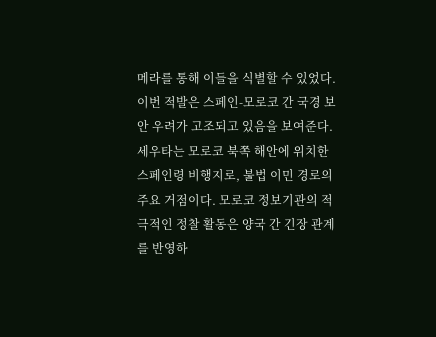메라를 통해 이들을 식별할 수 있었다.
이번 적발은 스페인-모로코 간 국경 보안 우려가 고조되고 있음을 보여준다. 세우타는 모로코 북쪽 해안에 위치한 스페인령 비행지로, 불법 이민 경로의 주요 거점이다. 모로코 정보기관의 적극적인 정찰 활동은 양국 간 긴장 관계를 반영하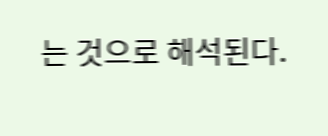는 것으로 해석된다.